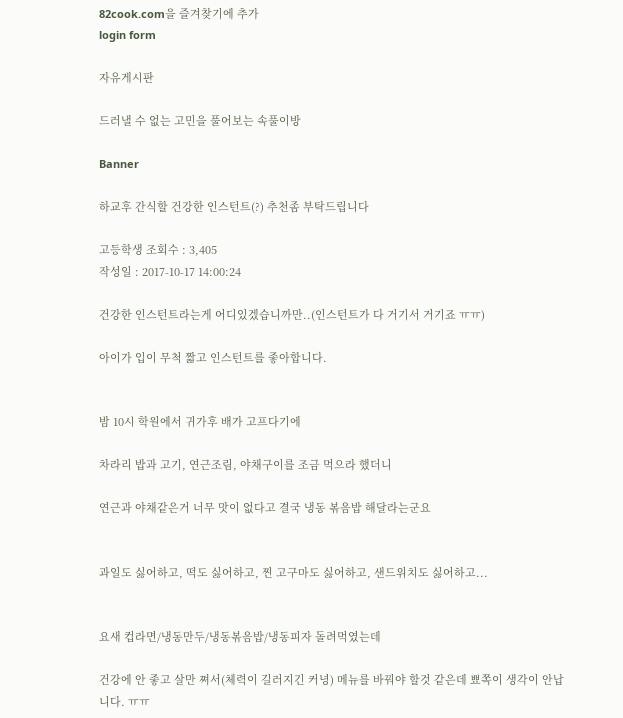82cook.com을 즐겨찾기에 추가
login form

자유게시판

드러낼 수 없는 고민을 풀어보는 속풀이방

Banner

하교후 간식할 건강한 인스턴트(?) 추천좀 부탁드립니다

고등학생 조회수 : 3,405
작성일 : 2017-10-17 14:00:24

건강한 인스턴트라는게 어디있겠습니까만..(인스턴트가 다 거기서 거기죠 ㅠㅠ)

아이가 입이 무척 짧고 인스턴트를 좋아합니다.


밤 10시 학원에서 귀가후 배가 고프다기에

차라리 밥과 고기, 연근조림, 야채구이를 조금 먹으라 했더니

연근과 야채같은거 너무 맛이 없다고 결국 냉동 볶음밥 해달라는군요


과일도 싫어하고, 떡도 싫어하고, 찐 고구마도 싫어하고, 샌드위치도 싫어하고...


요새 컵라면/냉동만두/냉동볶음밥/냉동피자 돌려먹였는데

건강에 안 좋고 살만 쪄서(체력이 길러지긴 커녕) 메뉴를 바꿔야 할것 같은데 뾰쪽이 생각이 안납니다. ㅠㅠ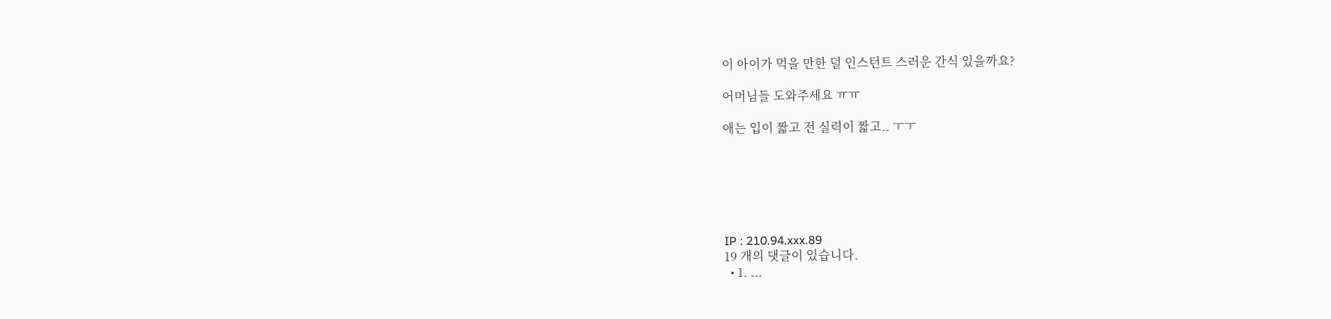이 아이가 먹을 만한 덜 인스턴트 스러운 간식 있을까요?

어머님들 도와주세요 ㅠㅠ

애는 입이 짧고 전 실력이 짧고.. ㅜㅜ






IP : 210.94.xxx.89
19 개의 댓글이 있습니다.
  • 1. ...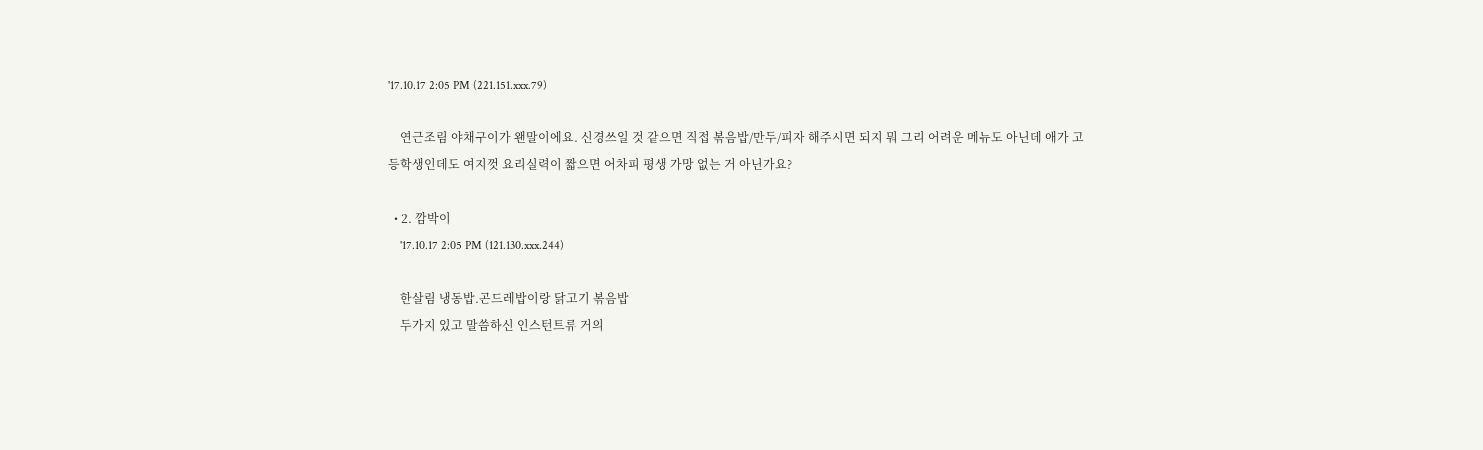'17.10.17 2:05 PM (221.151.xxx.79)

    연근조림 야채구이가 왠말이에요. 신경쓰일 것 같으면 직접 볶음밥/만두/피자 해주시면 되지 뭐 그리 어려운 메뉴도 아닌데 애가 고등학생인데도 여지껏 요리실력이 짧으면 어차피 평생 가망 없는 거 아닌가요?

  • 2. 깜박이
    '17.10.17 2:05 PM (121.130.xxx.244)

    한살림 냉동밥.곤드레밥이랑 닭고기 볶음밥
    두가지 있고 말씀하신 인스턴트류 거의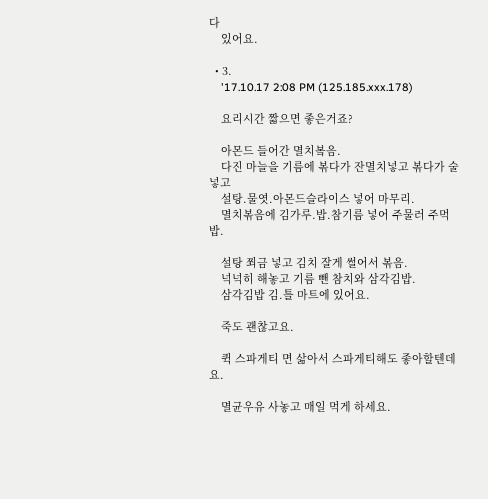다
    있어요.

  • 3.
    '17.10.17 2:08 PM (125.185.xxx.178)

    요리시간 짧으면 좋은거죠?

    아몬드 들어간 멸치봌음.
    다진 마늘을 기름에 볶다가 잔멸치넣고 볶다가 술넣고
    설탕.물엿.아몬드슬라이스 넣어 마무리.
    멸치볶음에 김가루.밥.참기름 넣어 주물러 주먹밥.

    설탕 쬐금 넣고 김치 잘게 썰어서 볶음.
    넉넉히 해놓고 기름 뺀 참치와 삼각김밥.
    삼각김밥 김.틀 마트에 있어요.

    죽도 괜찮고요.

    퀵 스파게티 면 삶아서 스파게티해도 좋아할텐데요.

    멸균우유 사놓고 매일 먹게 하세요.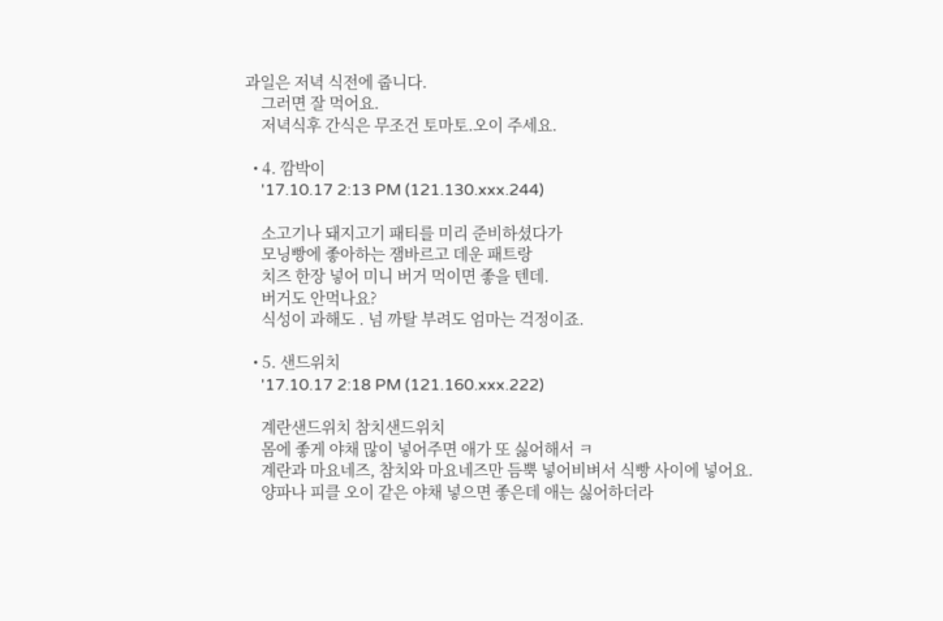과일은 저녁 식전에 줍니다.
    그러면 잘 먹어요.
    저녁식후 간식은 무조건 토마토.오이 주세요.

  • 4. 깜박이
    '17.10.17 2:13 PM (121.130.xxx.244)

    소고기나 돼지고기 패티를 미리 준비하셨다가
    모닝빵에 좋아하는 잼바르고 데운 패트랑
    치즈 한장 넣어 미니 버거 먹이면 좋을 텐데.
    버거도 안먹나요?
    식성이 과해도 . 넘 까탈 부려도 엄마는 걱정이죠.

  • 5. 샌드위치
    '17.10.17 2:18 PM (121.160.xxx.222)

    계란샌드위치 참치샌드위치
    몸에 좋게 야채 많이 넣어주면 애가 또 싫어해서 ㅋ
    계란과 마요네즈, 참치와 마요네즈만 듬뿍 넣어비벼서 식빵 사이에 넣어요.
    양파나 피클 오이 같은 야채 넣으면 좋은데 애는 싫어하더라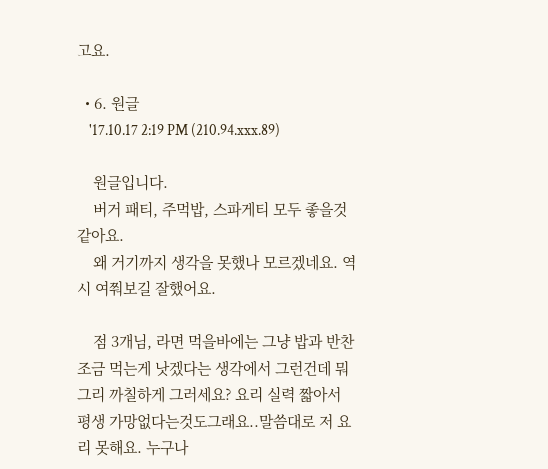고요.

  • 6. 원글
    '17.10.17 2:19 PM (210.94.xxx.89)

    원글입니다.
    버거 패티, 주먹밥, 스파게티 모두 좋을것 같아요.
    왜 거기까지 생각을 못했나 모르겠네요. 역시 여쭤보길 잘했어요.

    점 3개님, 라면 먹을바에는 그냥 밥과 반찬 조금 먹는게 낫겠다는 생각에서 그런건데 뭐 그리 까칠하게 그러세요? 요리 실력 짧아서 평생 가망없다는것도그래요..말씀대로 저 요리 못해요. 누구나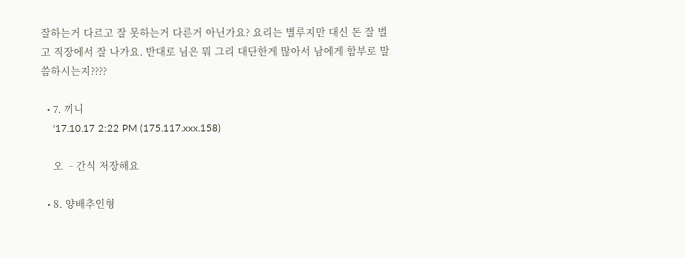잘하는거 다르고 잘 못하는거 다른거 아닌가요? 요리는 별루지만 대신 돈 잘 벌고 직장에서 잘 나가요. 반대로 님은 뭐 그리 대단한게 많아서 남에게 함부로 말씀하시는지????

  • 7. 끼니
    '17.10.17 2:22 PM (175.117.xxx.158)

    오 ᆢ간식 저장해요

  • 8. 양배추인형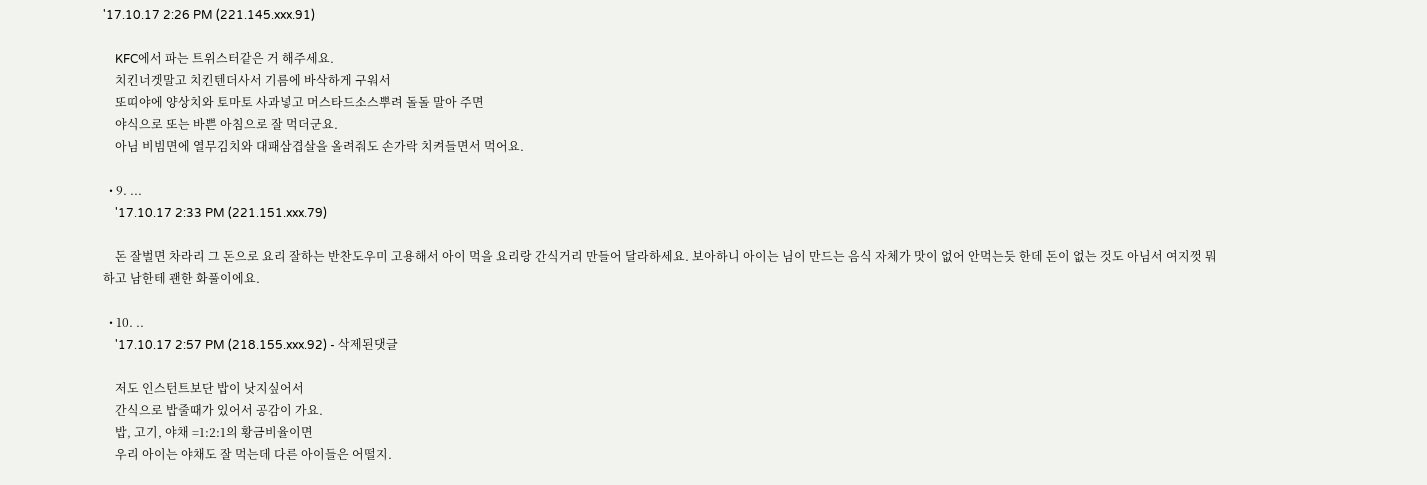'17.10.17 2:26 PM (221.145.xxx.91)

    KFC에서 파는 트위스터같은 거 해주세요.
    치킨너겟말고 치킨텐더사서 기름에 바삭하게 구워서
    또띠야에 양상치와 토마토 사과넣고 머스타드소스뿌려 돌돌 말아 주면
    야식으로 또는 바쁜 아침으로 잘 먹더군요.
    아님 비빔면에 열무김치와 대패삼겹살을 올려줘도 손가락 치켜들면서 먹어요.

  • 9. ...
    '17.10.17 2:33 PM (221.151.xxx.79)

    돈 잘벌면 차라리 그 돈으로 요리 잘하는 반찬도우미 고용해서 아이 먹을 요리랑 간식거리 만들어 달라하세요. 보아하니 아이는 님이 만드는 음식 자체가 맛이 없어 안먹는듯 한데 돈이 없는 것도 아님서 여지껏 뭐하고 남한테 괜한 화풀이에요.

  • 10. ..
    '17.10.17 2:57 PM (218.155.xxx.92) - 삭제된댓글

    저도 인스턴트보단 밥이 낫지싶어서
    간식으로 밥줄때가 있어서 공감이 가요.
    밥, 고기, 야채 =1:2:1의 황금비율이면
    우리 아이는 야채도 잘 먹는데 다른 아이들은 어떨지.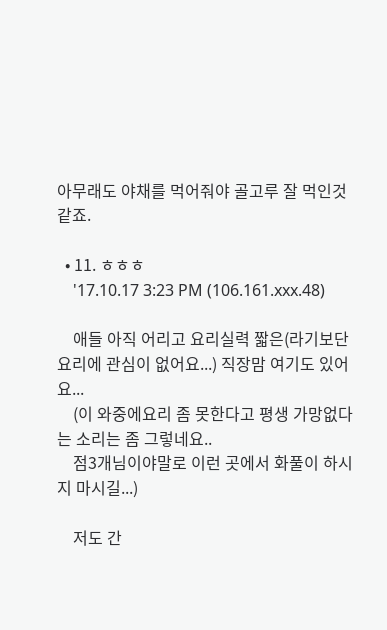아무래도 야채를 먹어줘야 골고루 잘 먹인것 같죠.

  • 11. ㅎㅎㅎ
    '17.10.17 3:23 PM (106.161.xxx.48)

    애들 아직 어리고 요리실력 짧은(라기보단 요리에 관심이 없어요...) 직장맘 여기도 있어요...
    (이 와중에요리 좀 못한다고 평생 가망없다는 소리는 좀 그렇네요..
    점3개님이야말로 이런 곳에서 화풀이 하시지 마시길...)

    저도 간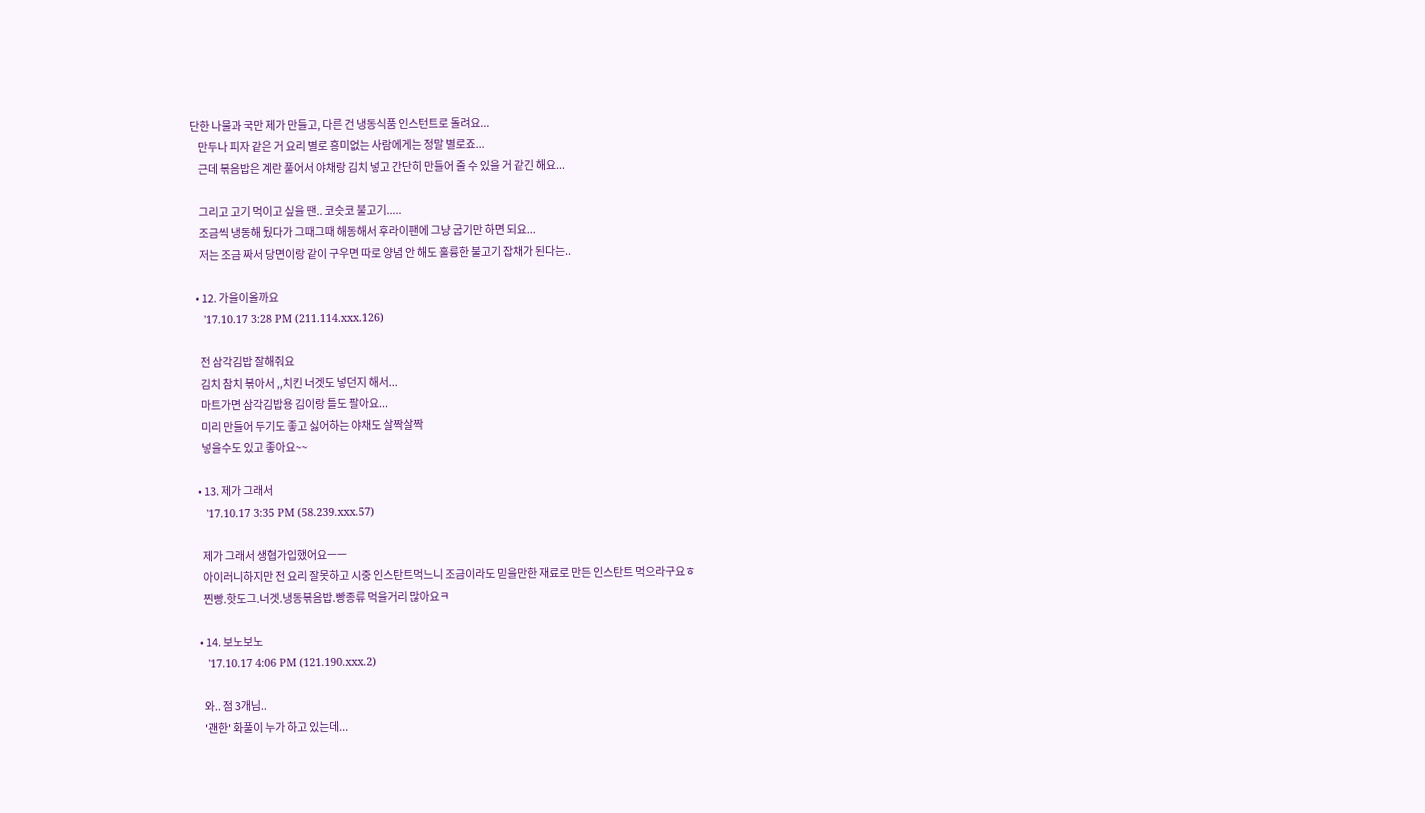단한 나물과 국만 제가 만들고, 다른 건 냉동식품 인스턴트로 돌려요...
    만두나 피자 같은 거 요리 별로 흥미없는 사람에게는 정말 별로죠...
    근데 볶음밥은 계란 풀어서 야채랑 김치 넣고 간단히 만들어 줄 수 있을 거 같긴 해요...

    그리고 고기 먹이고 싶을 땐.. 코슷코 불고기.....
    조금씩 냉동해 뒀다가 그때그때 해동해서 후라이팬에 그냥 굽기만 하면 되요...
    저는 조금 짜서 당면이랑 같이 구우면 따로 양념 안 해도 훌륭한 불고기 잡채가 된다는..

  • 12. 가을이올까요
    '17.10.17 3:28 PM (211.114.xxx.126)

    전 삼각김밥 잘해줘요
    김치 참치 볶아서 ,,치킨 너겟도 넣던지 해서...
    마트가면 삼각김밥용 김이랑 틀도 팔아요...
    미리 만들어 두기도 좋고 싫어하는 야채도 살짝살짝
    넣을수도 있고 좋아요~~

  • 13. 제가 그래서
    '17.10.17 3:35 PM (58.239.xxx.57)

    제가 그래서 생협가입했어요ㅡㅡ
    아이러니하지만 전 요리 잘못하고 시중 인스탄트먹느니 조금이라도 믿을만한 재료로 만든 인스탄트 먹으라구요ㅎ
    찐빵.핫도그.너겟.냉동볶음밥.빵종류 먹을거리 많아요ㅋ

  • 14. 보노보노
    '17.10.17 4:06 PM (121.190.xxx.2)

    와.. 점 3개님..
    '괜한' 화풀이 누가 하고 있는데...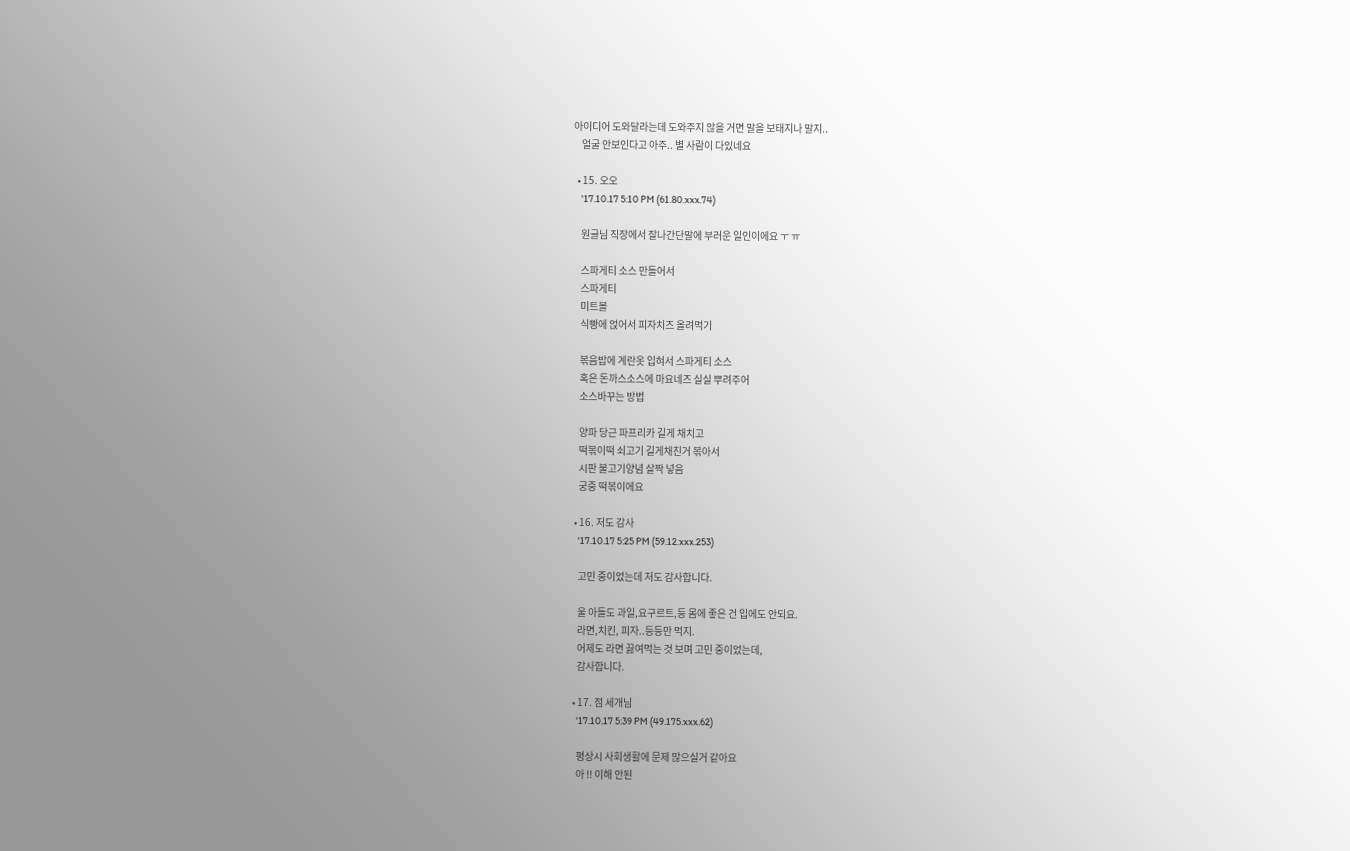아이디어 도와달라는데 도와주지 않을 거면 말을 보태지나 말지..
    얼굴 안보인다고 아주.. 별 사람이 다있네요

  • 15. 오오
    '17.10.17 5:10 PM (61.80.xxx.74)

    원글님 직장에서 잘나간단말에 부러운 일인이에요 ㅜ ㅠ

    스파게티 소스 만들어서
    스파게티
    미트볼
    식빵에 얹어서 피자치즈 올려먹기

    볶음밥에 계란옷 입혀서 스파게티 소스
    혹은 돈까스소스에 마요네즈 실실 뿌려주어
    소스바꾸는 방법

    양파 당근 파프리카 길게 채치고
    떡볶이떡 쇠고기 길게채친거 볶아서
    시판 불고기양념 살짝 넣음
    궁중 떡볶이에요

  • 16. 저도 감사
    '17.10.17 5:25 PM (59.12.xxx.253)

    고민 중이었는데 저도 감사합니다.

    울 아들도 과일,요구르트,등 몸에 좋은 건 입에도 안되요.
    라면,치킨, 피자..등등만 먹지.
    어제도 라면 끓여먹는 것 보며 고민 중이었는데,
    감사합니다.

  • 17. 점 세개님
    '17.10.17 5:39 PM (49.175.xxx.62)

    평상시 사회생활에 문제 많으실거 같아요
    아 !! 이해 안된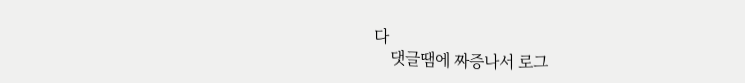다
    댓글땜에 짜증나서 로그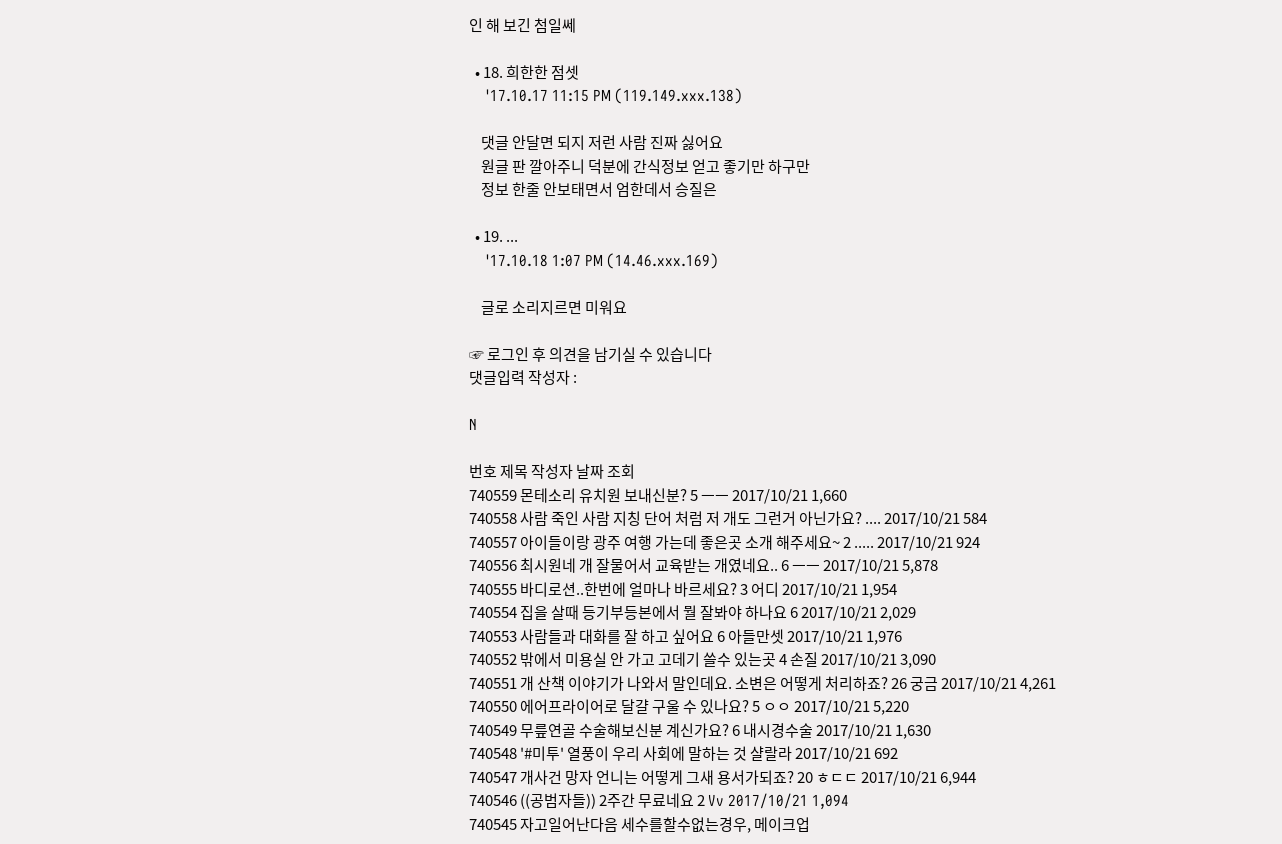인 해 보긴 첨일쎄

  • 18. 희한한 점셋
    '17.10.17 11:15 PM (119.149.xxx.138)

    댓글 안달면 되지 저런 사람 진짜 싫어요
    원글 판 깔아주니 덕분에 간식정보 얻고 좋기만 하구만
    정보 한줄 안보태면서 엄한데서 승질은

  • 19. ...
    '17.10.18 1:07 PM (14.46.xxx.169)

    글로 소리지르면 미워요

☞ 로그인 후 의견을 남기실 수 있습니다
댓글입력 작성자 :

N

번호 제목 작성자 날짜 조회
740559 몬테소리 유치원 보내신분? 5 ㅡㅡ 2017/10/21 1,660
740558 사람 죽인 사람 지칭 단어 처럼 저 개도 그런거 아닌가요? .... 2017/10/21 584
740557 아이들이랑 광주 여행 가는데 좋은곳 소개 해주세요~ 2 ..... 2017/10/21 924
740556 최시원네 개 잘물어서 교육받는 개였네요.. 6 ㅡㅡ 2017/10/21 5,878
740555 바디로션..한번에 얼마나 바르세요? 3 어디 2017/10/21 1,954
740554 집을 살때 등기부등본에서 뭘 잘봐야 하나요 6 2017/10/21 2,029
740553 사람들과 대화를 잘 하고 싶어요 6 아들만셋 2017/10/21 1,976
740552 밖에서 미용실 안 가고 고데기 쓸수 있는곳 4 손질 2017/10/21 3,090
740551 개 산책 이야기가 나와서 말인데요. 소변은 어떻게 처리하죠? 26 궁금 2017/10/21 4,261
740550 에어프라이어로 달걀 구울 수 있나요? 5 ㅇㅇ 2017/10/21 5,220
740549 무릎연골 수술해보신분 계신가요? 6 내시경수술 2017/10/21 1,630
740548 '#미투' 열풍이 우리 사회에 말하는 것 샬랄라 2017/10/21 692
740547 개사건 망자 언니는 어떻게 그새 용서가되죠? 20 ㅎㄷㄷ 2017/10/21 6,944
740546 ((공범자들)) 2주간 무료네요 2 Vv 2017/10/21 1,094
740545 자고일어난다음 세수를할수없는경우, 메이크업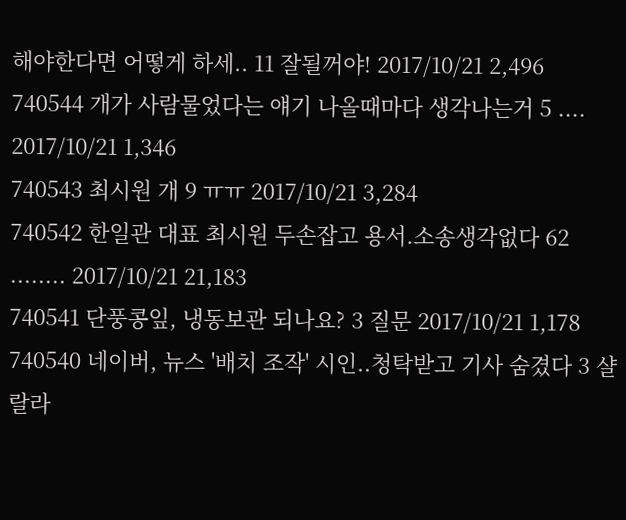해야한다면 어떻게 하세.. 11 잘될꺼야! 2017/10/21 2,496
740544 개가 사람물었다는 얘기 나올때마다 생각나는거 5 .... 2017/10/21 1,346
740543 최시원 개 9 ㅠㅠ 2017/10/21 3,284
740542 한일관 대표 최시원 두손잡고 용서.소송생각없다 62 ........ 2017/10/21 21,183
740541 단풍콩잎, 냉동보관 되나요? 3 질문 2017/10/21 1,178
740540 네이버, 뉴스 '배치 조작' 시인..청탁받고 기사 숨겼다 3 샬랄라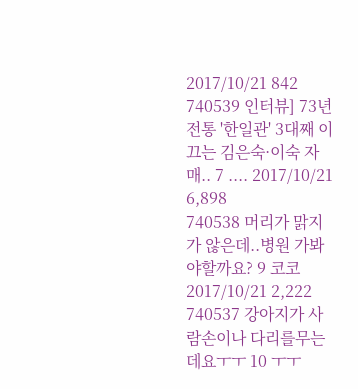2017/10/21 842
740539 인터뷰] 73년 전통 '한일관' 3대째 이끄는 김은숙·이숙 자매.. 7 .... 2017/10/21 6,898
740538 머리가 맑지가 않은데..병원 가봐야할까요? 9 코코 2017/10/21 2,222
740537 강아지가 사람손이나 다리를무는데요ㅜㅜ 10 ㅜㅜ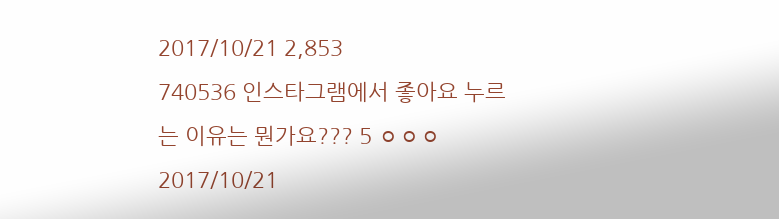2017/10/21 2,853
740536 인스타그램에서 좋아요 누르는 이유는 뭔가요??? 5 ㅇㅇㅇ 2017/10/21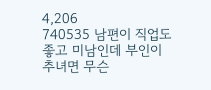4,206
740535 남편이 직업도좋고 미남인데 부인이 추녀면 무슨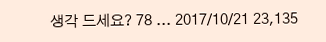생각 드세요? 78 ... 2017/10/21 23,135